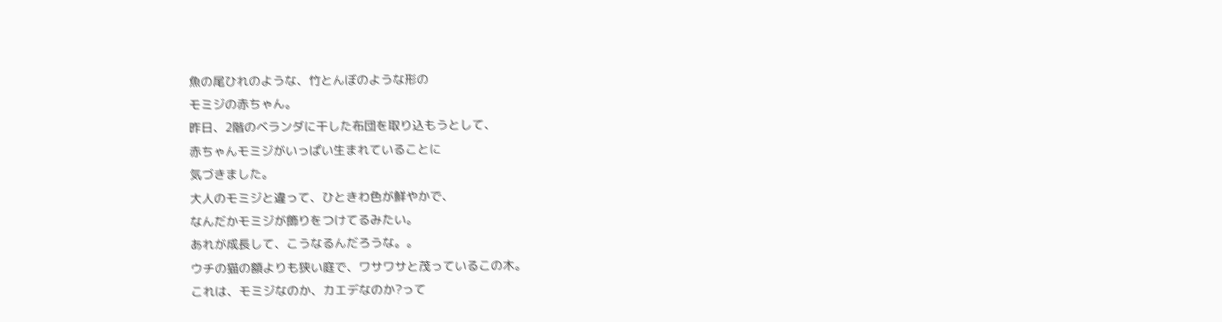魚の尾ひれのような、竹とんぼのような形の
モミジの赤ちゃん。
昨日、2階のベランダに干した布団を取り込もうとして、
赤ちゃんモミジがいっぱい生まれていることに
気づきました。
大人のモミジと違って、ひときわ色が鮮やかで、
なんだかモミジが飾りをつけてるみたい。
あれが成長して、こうなるんだろうな。。
ウチの猫の額よりも狭い庭で、ワサワサと茂っているこの木。
これは、モミジなのか、カエデなのか?って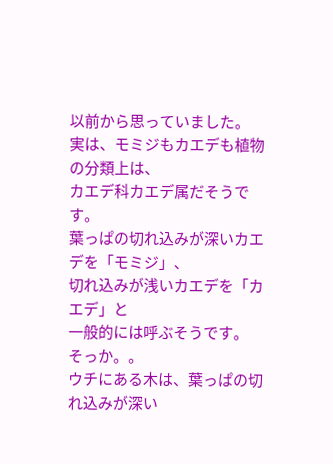以前から思っていました。
実は、モミジもカエデも植物の分類上は、
カエデ科カエデ属だそうです。
葉っぱの切れ込みが深いカエデを「モミジ」、
切れ込みが浅いカエデを「カエデ」と
一般的には呼ぶそうです。
そっか。。
ウチにある木は、葉っぱの切れ込みが深い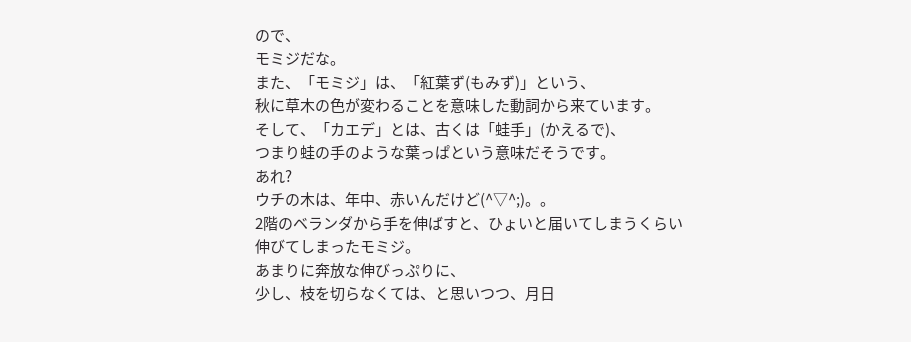ので、
モミジだな。
また、「モミジ」は、「紅葉ず(もみず)」という、
秋に草木の色が変わることを意味した動詞から来ています。
そして、「カエデ」とは、古くは「蛙手」(かえるで)、
つまり蛙の手のような葉っぱという意味だそうです。
あれ?
ウチの木は、年中、赤いんだけど(^▽^;)。。
2階のベランダから手を伸ばすと、ひょいと届いてしまうくらい
伸びてしまったモミジ。
あまりに奔放な伸びっぷりに、
少し、枝を切らなくては、と思いつつ、月日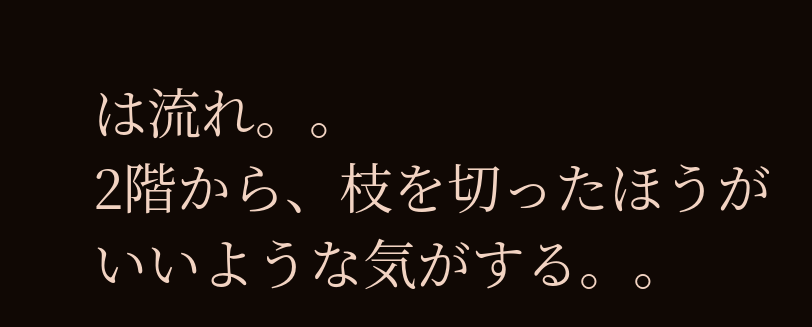は流れ。。
2階から、枝を切ったほうがいいような気がする。。